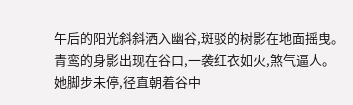午后的阳光斜斜洒入幽谷,斑驳的树影在地面摇曳。
青鸾的身影出现在谷口,一袭红衣如火,煞气逼人。
她脚步未停,径直朝着谷中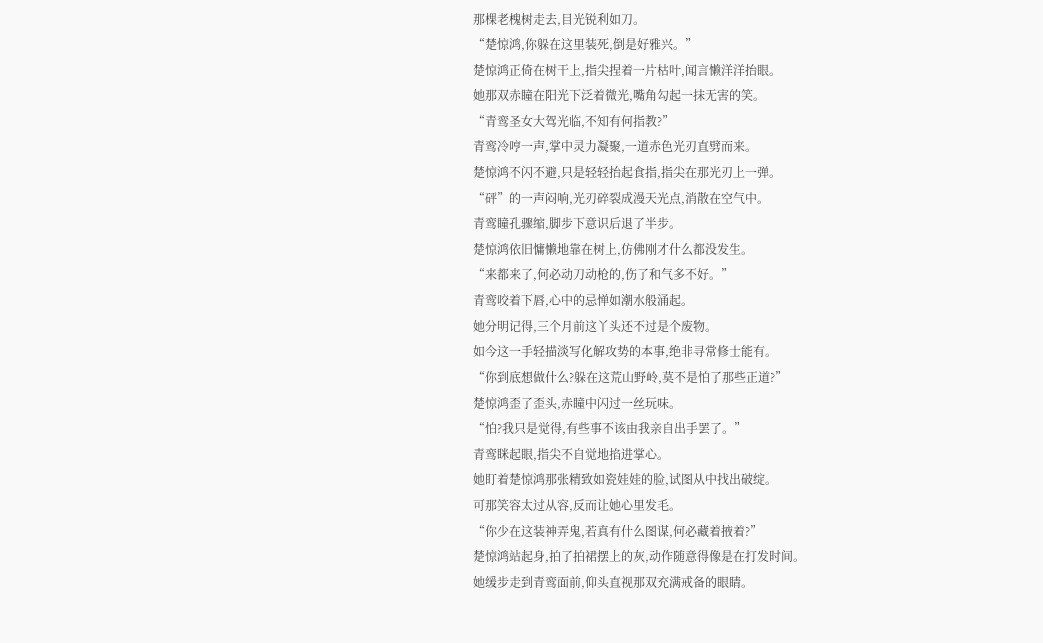那棵老槐树走去,目光锐利如刀。
“楚惊鸿,你躲在这里装死,倒是好雅兴。”
楚惊鸿正倚在树干上,指尖捏着一片枯叶,闻言懒洋洋抬眼。
她那双赤瞳在阳光下泛着微光,嘴角勾起一抹无害的笑。
“青鸾圣女大驾光临,不知有何指教?”
青鸾冷哼一声,掌中灵力凝聚,一道赤色光刃直劈而来。
楚惊鸿不闪不避,只是轻轻抬起食指,指尖在那光刃上一弹。
“砰”的一声闷响,光刃碎裂成漫天光点,消散在空气中。
青鸾瞳孔骤缩,脚步下意识后退了半步。
楚惊鸿依旧慵懒地靠在树上,仿佛刚才什么都没发生。
“来都来了,何必动刀动枪的,伤了和气多不好。”
青鸾咬着下唇,心中的忌惮如潮水般涌起。
她分明记得,三个月前这丫头还不过是个废物。
如今这一手轻描淡写化解攻势的本事,绝非寻常修士能有。
“你到底想做什么?躲在这荒山野岭,莫不是怕了那些正道?”
楚惊鸿歪了歪头,赤瞳中闪过一丝玩味。
“怕?我只是觉得,有些事不该由我亲自出手罢了。”
青鸾眯起眼,指尖不自觉地掐进掌心。
她盯着楚惊鸿那张精致如瓷娃娃的脸,试图从中找出破绽。
可那笑容太过从容,反而让她心里发毛。
“你少在这装神弄鬼,若真有什么图谋,何必藏着掖着?”
楚惊鸿站起身,拍了拍裙摆上的灰,动作随意得像是在打发时间。
她缓步走到青鸾面前,仰头直视那双充满戒备的眼睛。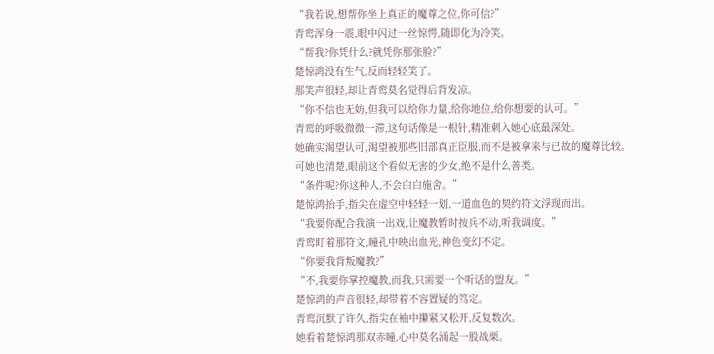“我若说,想帮你坐上真正的魔尊之位,你可信?”
青鸾浑身一震,眼中闪过一丝惊愕,随即化为冷笑。
“帮我?你凭什么?就凭你那张脸?”
楚惊鸿没有生气,反而轻轻笑了。
那笑声很轻,却让青鸾莫名觉得后背发凉。
“你不信也无妨,但我可以给你力量,给你地位,给你想要的认可。”
青鸾的呼吸微微一滞,这句话像是一根针,精准刺入她心底最深处。
她确实渴望认可,渴望被那些旧部真正臣服,而不是被拿来与已故的魔尊比较。
可她也清楚,眼前这个看似无害的少女,绝不是什么善类。
“条件呢?你这种人,不会白白施舍。”
楚惊鸿抬手,指尖在虚空中轻轻一划,一道血色的契约符文浮现而出。
“我要你配合我演一出戏,让魔教暂时按兵不动,听我调度。”
青鸾盯着那符文,瞳孔中映出血光,神色变幻不定。
“你要我背叛魔教?”
“不,我要你掌控魔教,而我,只需要一个听话的盟友。”
楚惊鸿的声音很轻,却带着不容置疑的笃定。
青鸾沉默了许久,指尖在袖中攥紧又松开,反复数次。
她看着楚惊鸿那双赤瞳,心中莫名涌起一股战栗。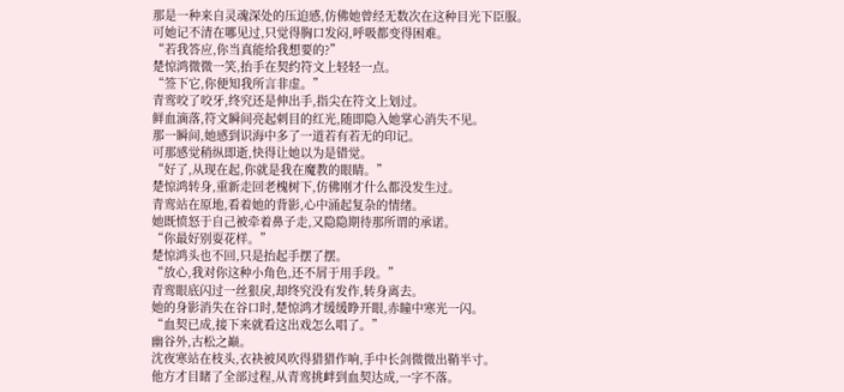那是一种来自灵魂深处的压迫感,仿佛她曾经无数次在这种目光下臣服。
可她记不清在哪见过,只觉得胸口发闷,呼吸都变得困难。
“若我答应,你当真能给我想要的?”
楚惊鸿微微一笑,抬手在契约符文上轻轻一点。
“签下它,你便知我所言非虚。”
青鸾咬了咬牙,终究还是伸出手,指尖在符文上划过。
鲜血滴落,符文瞬间亮起刺目的红光,随即隐入她掌心消失不见。
那一瞬间,她感到识海中多了一道若有若无的印记。
可那感觉稍纵即逝,快得让她以为是错觉。
“好了,从现在起,你就是我在魔教的眼睛。”
楚惊鸿转身,重新走回老槐树下,仿佛刚才什么都没发生过。
青鸾站在原地,看着她的背影,心中涌起复杂的情绪。
她既愤怒于自己被牵着鼻子走,又隐隐期待那所谓的承诺。
“你最好别耍花样。”
楚惊鸿头也不回,只是抬起手摆了摆。
“放心,我对你这种小角色,还不屑于用手段。”
青鸾眼底闪过一丝狠戾,却终究没有发作,转身离去。
她的身影消失在谷口时,楚惊鸿才缓缓睁开眼,赤瞳中寒光一闪。
“血契已成,接下来就看这出戏怎么唱了。”
幽谷外,古松之巅。
沈夜寒站在枝头,衣袂被风吹得猎猎作响,手中长剑微微出鞘半寸。
他方才目睹了全部过程,从青鸾挑衅到血契达成,一字不落。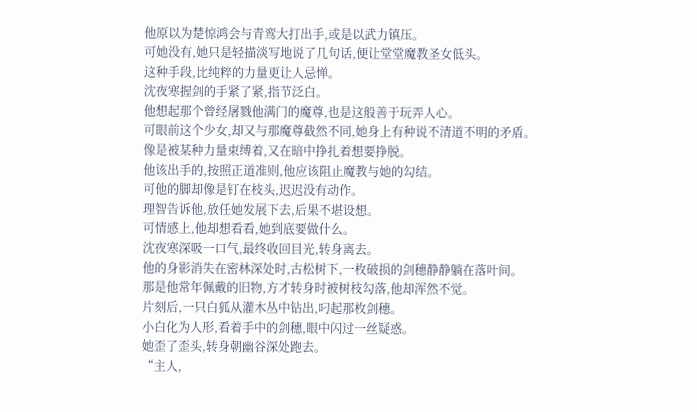他原以为楚惊鸿会与青鸾大打出手,或是以武力镇压。
可她没有,她只是轻描淡写地说了几句话,便让堂堂魔教圣女低头。
这种手段,比纯粹的力量更让人忌惮。
沈夜寒握剑的手紧了紧,指节泛白。
他想起那个曾经屠戮他满门的魔尊,也是这般善于玩弄人心。
可眼前这个少女,却又与那魔尊截然不同,她身上有种说不清道不明的矛盾。
像是被某种力量束缚着,又在暗中挣扎着想要挣脱。
他该出手的,按照正道准则,他应该阻止魔教与她的勾结。
可他的脚却像是钉在枝头,迟迟没有动作。
理智告诉他,放任她发展下去,后果不堪设想。
可情感上,他却想看看,她到底要做什么。
沈夜寒深吸一口气,最终收回目光,转身离去。
他的身影消失在密林深处时,古松树下,一枚破损的剑穗静静躺在落叶间。
那是他常年佩戴的旧物,方才转身时被树枝勾落,他却浑然不觉。
片刻后,一只白狐从灌木丛中钻出,叼起那枚剑穗。
小白化为人形,看着手中的剑穗,眼中闪过一丝疑惑。
她歪了歪头,转身朝幽谷深处跑去。
“主人,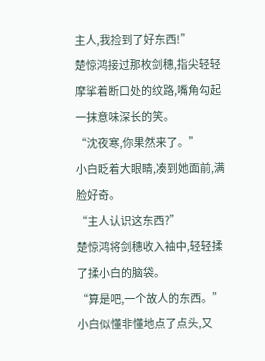主人,我捡到了好东西!”
楚惊鸿接过那枚剑穗,指尖轻轻摩挲着断口处的纹路,嘴角勾起一抹意味深长的笑。
“沈夜寒,你果然来了。”
小白眨着大眼睛,凑到她面前,满脸好奇。
“主人认识这东西?”
楚惊鸿将剑穗收入袖中,轻轻揉了揉小白的脑袋。
“算是吧,一个故人的东西。”
小白似懂非懂地点了点头,又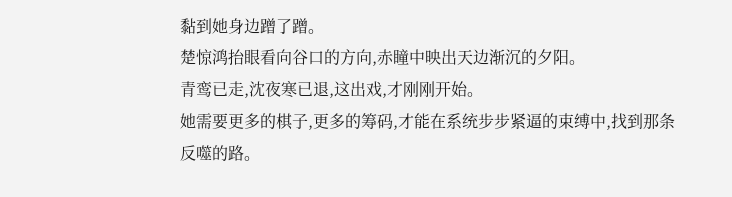黏到她身边蹭了蹭。
楚惊鸿抬眼看向谷口的方向,赤瞳中映出天边渐沉的夕阳。
青鸾已走,沈夜寒已退,这出戏,才刚刚开始。
她需要更多的棋子,更多的筹码,才能在系统步步紧逼的束缚中,找到那条反噬的路。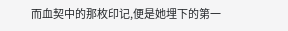而血契中的那枚印记,便是她埋下的第一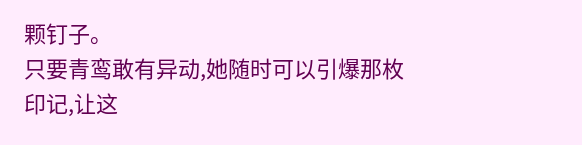颗钉子。
只要青鸾敢有异动,她随时可以引爆那枚印记,让这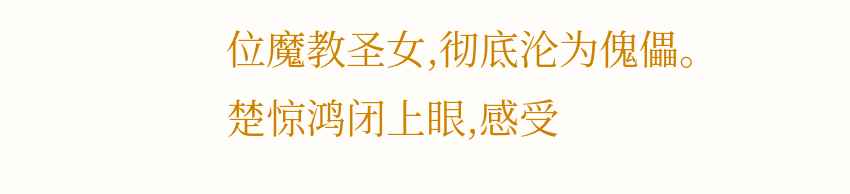位魔教圣女,彻底沦为傀儡。
楚惊鸿闭上眼,感受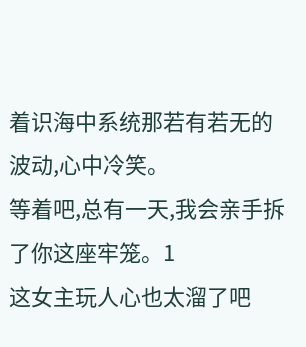着识海中系统那若有若无的波动,心中冷笑。
等着吧,总有一天,我会亲手拆了你这座牢笼。1
这女主玩人心也太溜了吧